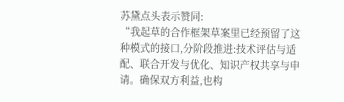苏黛点头表示赞同:
“我起草的合作框架草案里已经预留了这种模式的接口,分阶段推进:技术评估与适配、联合开发与优化、知识产权共享与申请。确保双方利益,也构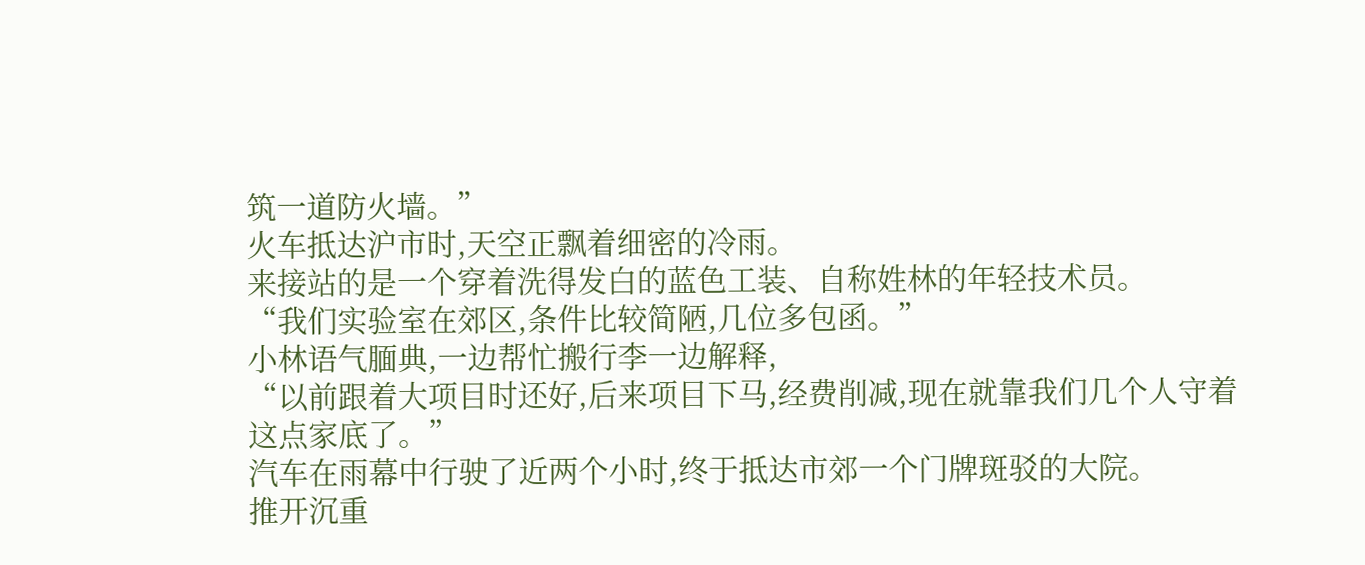筑一道防火墙。”
火车抵达沪市时,天空正飘着细密的冷雨。
来接站的是一个穿着洗得发白的蓝色工装、自称姓林的年轻技术员。
“我们实验室在郊区,条件比较简陋,几位多包函。”
小林语气腼典,一边帮忙搬行李一边解释,
“以前跟着大项目时还好,后来项目下马,经费削减,现在就靠我们几个人守着这点家底了。”
汽车在雨幕中行驶了近两个小时,终于抵达市郊一个门牌斑驳的大院。
推开沉重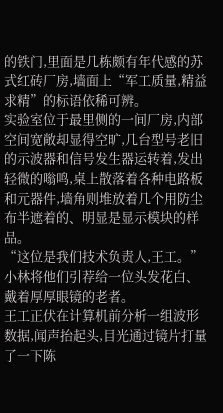的铁门,里面是几栋颇有年代感的苏式红砖厂房,墙面上“军工质量,精益求精”的标语依稀可辨。
实验室位于最里侧的一间厂房,内部空间宽敞却显得空旷,几台型号老旧的示波器和信号发生器运转着,发出轻微的嗡鸣,桌上散落着各种电路板和元器件,墙角则堆放着几个用防尘布半遮着的、明显是显示模块的样品。
“这位是我们技术负责人,王工。”
小林将他们引荐给一位头发花白、戴着厚厚眼镜的老者。
王工正伏在计算机前分析一组波形数据,闻声抬起头,目光通过镜片打量了一下陈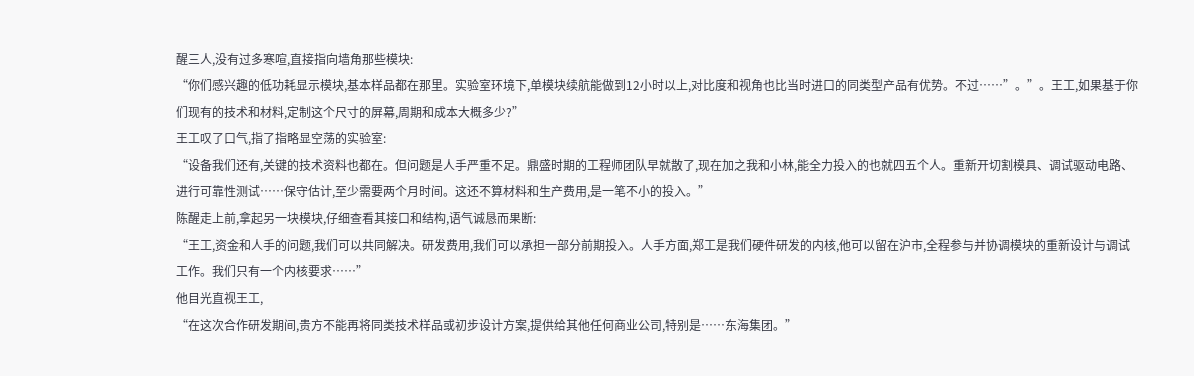醒三人,没有过多寒喧,直接指向墙角那些模块:
“你们感兴趣的低功耗显示模块,基本样品都在那里。实验室环境下,单模块续航能做到12小时以上,对比度和视角也比当时进口的同类型产品有优势。不过……”。”。王工,如果基于你们现有的技术和材料,定制这个尺寸的屏幕,周期和成本大概多少?”
王工叹了口气,指了指略显空荡的实验室:
“设备我们还有,关键的技术资料也都在。但问题是人手严重不足。鼎盛时期的工程师团队早就散了,现在加之我和小林,能全力投入的也就四五个人。重新开切割模具、调试驱动电路、进行可靠性测试……保守估计,至少需要两个月时间。这还不算材料和生产费用,是一笔不小的投入。”
陈醒走上前,拿起另一块模块,仔细查看其接口和结构,语气诚恳而果断:
“王工,资金和人手的问题,我们可以共同解决。研发费用,我们可以承担一部分前期投入。人手方面,郑工是我们硬件研发的内核,他可以留在沪市,全程参与并协调模块的重新设计与调试工作。我们只有一个内核要求……”
他目光直视王工,
“在这次合作研发期间,贵方不能再将同类技术样品或初步设计方案,提供给其他任何商业公司,特别是……东海集团。”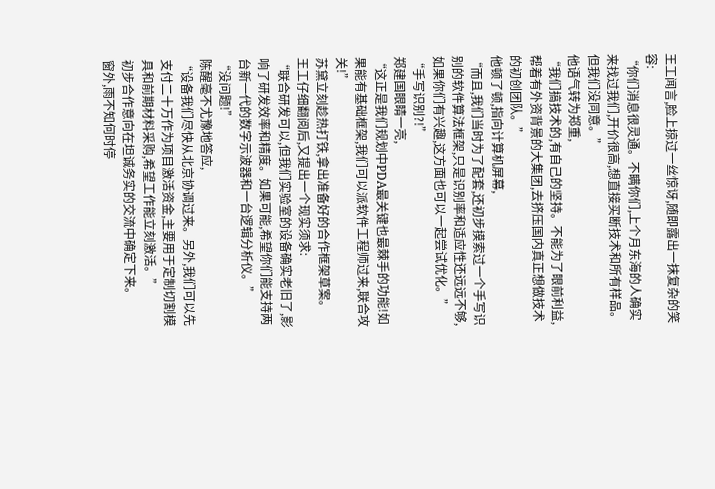王工闻言,脸上掠过一丝惊讶,随即露出一抹复杂的笑容:
“你们消息很灵通。不瞒你们,上个月东海的人确实来找过我们,开价很高,想直接买断技术和所有样品。但我们没同意。”
他语气转为郑重,
“我们搞技术的,有自己的坚持。不能为了眼前利益,帮着有外资背景的大集团,去挤压国内真正想做技术的初创团队。”
他顿了顿,指向计算机屏幕,
“而且,我们当时为了配套,还初步摸索过一个手写识别的软件算法框架,只是识别率和适应性还远远不够,如果你们有兴趣,这方面也可以一起尝试优化。”
“手写识别?!”
郑建国眼睛一亮,
“这正是我们规划中PDA最关键也最棘手的功能!如果能有基础框架,我们可以派软件工程师过来,联合攻关!”
苏黛立刻趁热打铁,拿出准备好的合作框架草案。
王工仔细翻阅后,又提出一个现实须求:
“联合研发可以,但我们实验室的设备确实老旧了,影响了研发效率和精度。如果可能,希望你们能支持两台新一代的数字示波器和一台逻辑分析仪。”
“没问题!”
陈醒毫不尤豫地答应,
“设备我们尽快从北京协调过来。另外,我们可以先支付二十万作为项目激活资金,主要用于定制切割模具和前期材料采购,希望工作能立刻激活。”
初步合作意向在坦诚务实的交流中确定下来。
窗外,雨不知何时停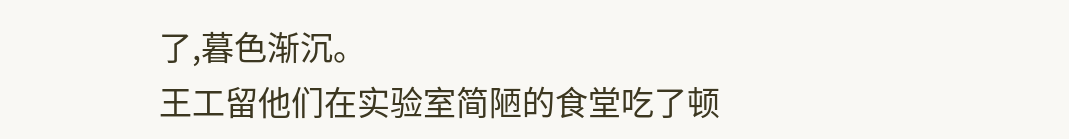了,暮色渐沉。
王工留他们在实验室简陋的食堂吃了顿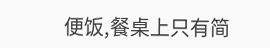便饭,餐桌上只有简